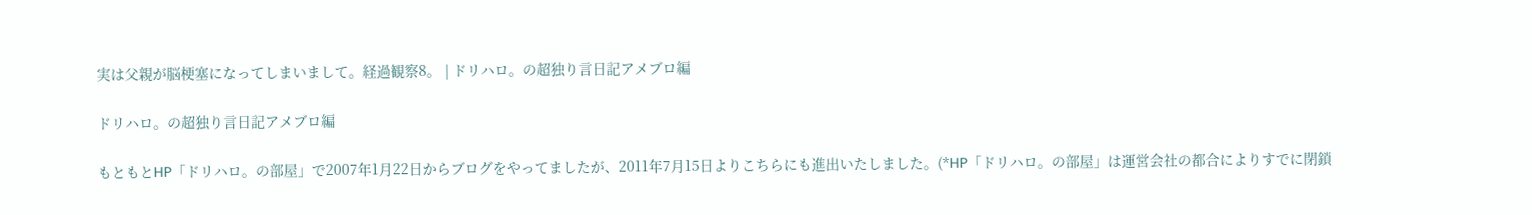実は父親が脳梗塞になってしまいまして。経過観察8。 | ドリハロ。の超独り言日記アメブロ編

ドリハロ。の超独り言日記アメブロ編

もともとHP「ドリハロ。の部屋」で2007年1月22日からブログをやってましたが、2011年7月15日よりこちらにも進出いたしました。(*HP「ドリハロ。の部屋」は運営会社の都合によりすでに閉鎖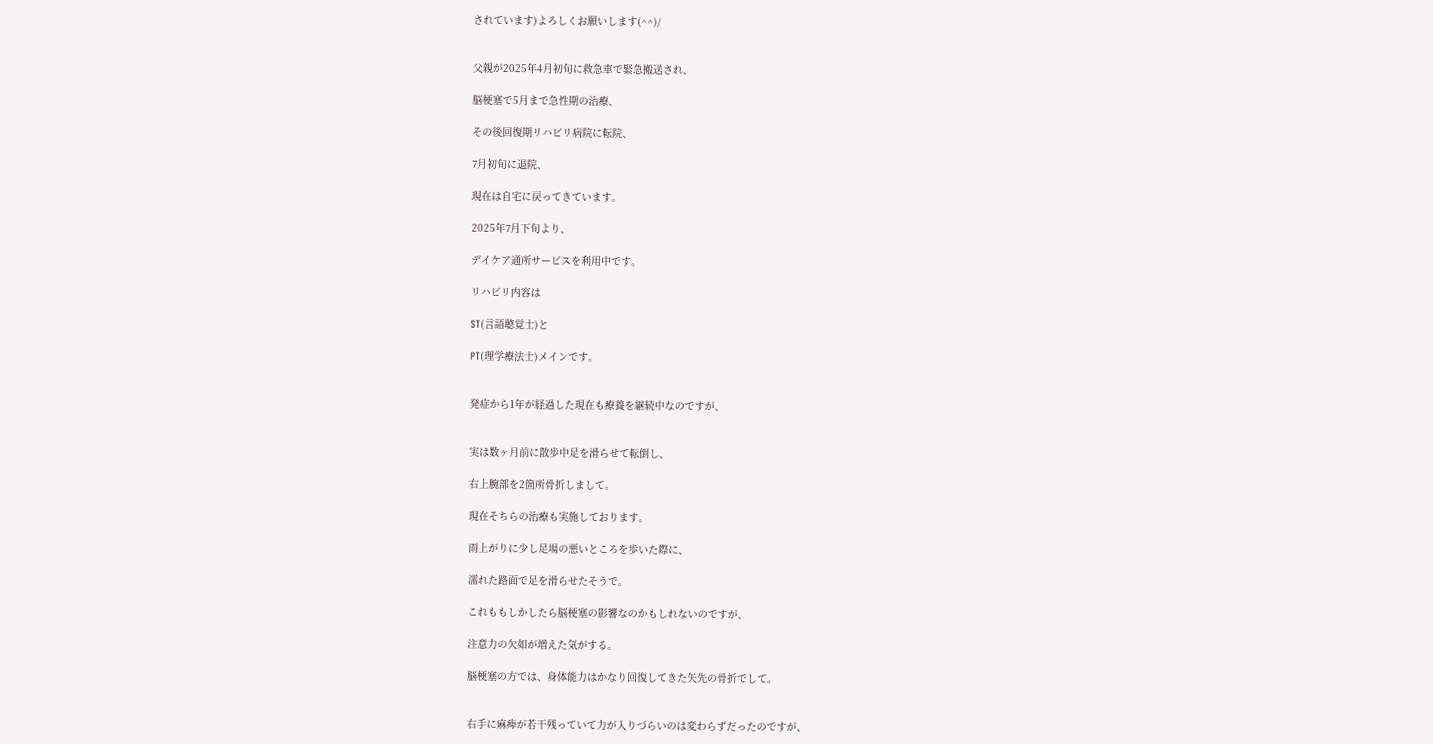されています)よろしくお願いします(^^)/


父親が2025年4月初旬に救急車で緊急搬送され、

脳梗塞で5月まで急性期の治療、

その後回復期リハビリ病院に転院、

7月初旬に退院、

現在は自宅に戻ってきています。

2025年7月下旬より、

デイケア通所サービスを利用中です。

リハビリ内容は

ST(言語聴覚士)と

PT(理学療法士)メインです。


発症から1年が経過した現在も療養を継続中なのですが、


実は数ヶ月前に散歩中足を滑らせて転倒し、

右上腕部を2箇所骨折しまして。

現在そちらの治療も実施しております。

雨上がりに少し足場の悪いところを歩いた際に、

濡れた路面で足を滑らせたそうで。

これももしかしたら脳梗塞の影響なのかもしれないのですが、

注意力の欠如が増えた気がする。

脳梗塞の方では、身体能力はかなり回復してきた矢先の骨折でして。


右手に麻痺が若干残っていて力が入りづらいのは変わらずだったのですが、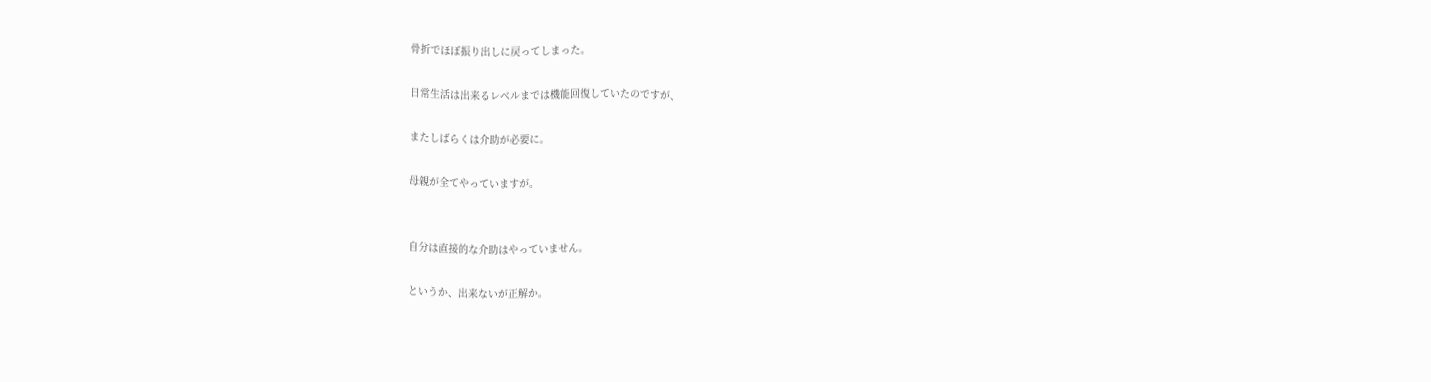骨折でほぼ振り出しに戻ってしまった。

日常生活は出来るレベルまでは機能回復していたのですが、

またしばらくは介助が必要に。

母親が全てやっていますが。


自分は直接的な介助はやっていません。

というか、出来ないが正解か。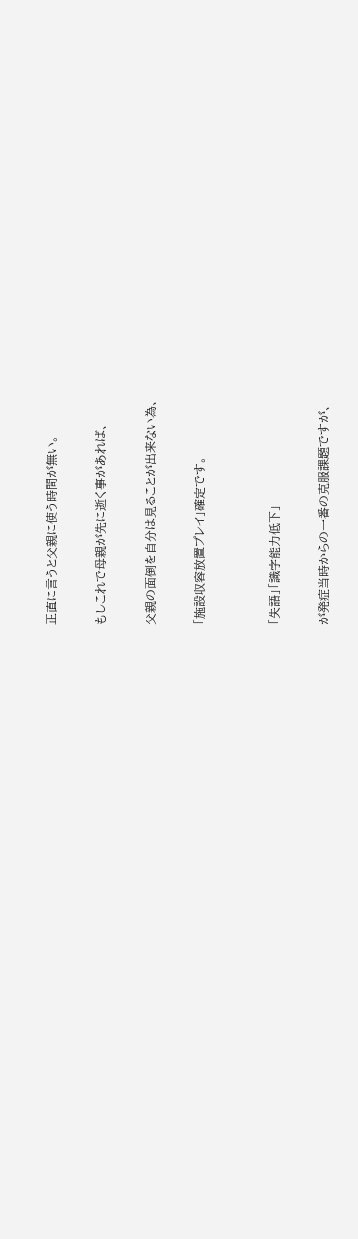正直に言うと父親に使う時間が無い。

もしこれで母親が先に逝く事があれば、

父親の面倒を自分は見ることが出来ない為、

「施設収容放置プレイ」確定です。


「失語」「識字能力低下」

が発症当時からの一番の克服課題ですが、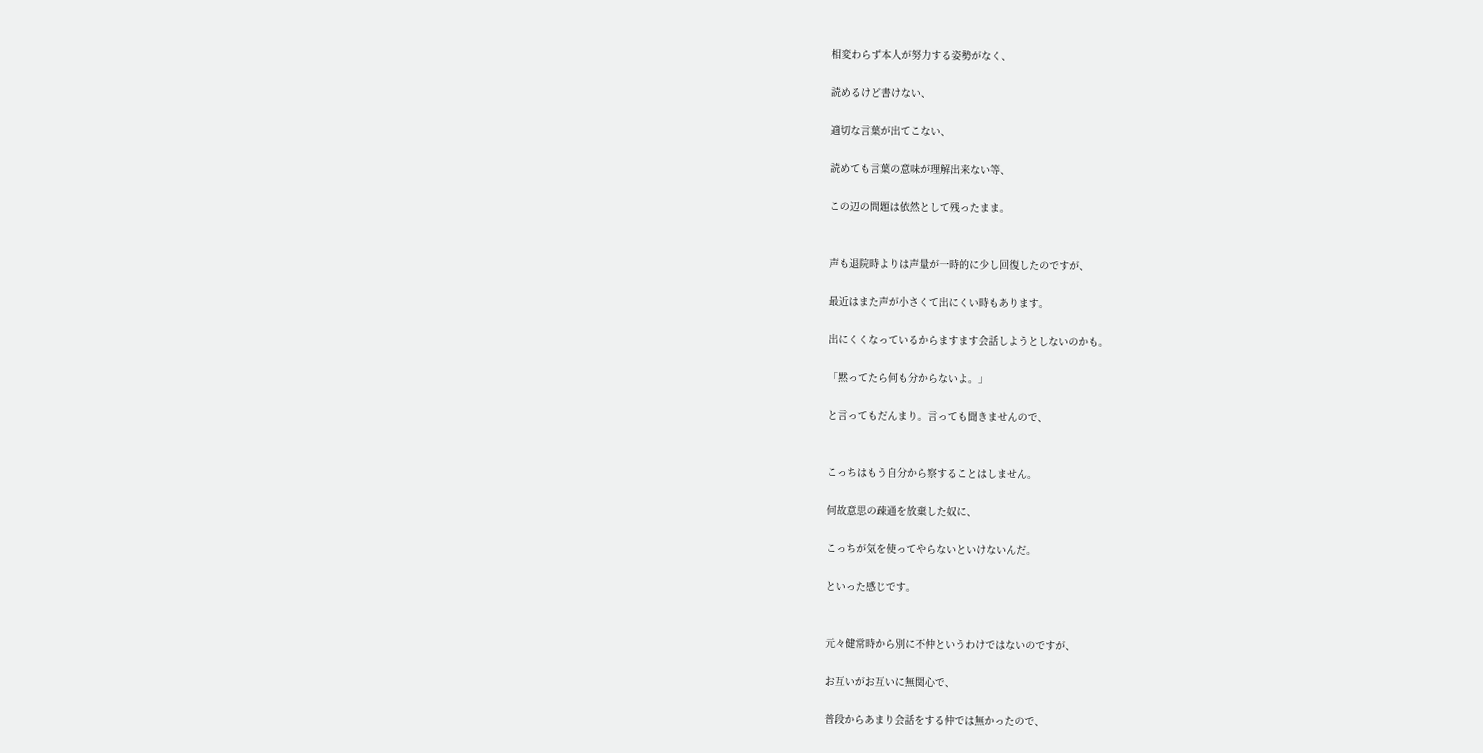相変わらず本人が努力する姿勢がなく、

読めるけど書けない、

適切な言葉が出てこない、

読めても言葉の意味が理解出来ない等、

この辺の問題は依然として残ったまま。


声も退院時よりは声量が一時的に少し回復したのですが、

最近はまた声が小さくて出にくい時もあります。

出にくくなっているからますます会話しようとしないのかも。

「黙ってたら何も分からないよ。」

と言ってもだんまり。言っても聞きませんので、


こっちはもう自分から察することはしません。

何故意思の疎通を放棄した奴に、

こっちが気を使ってやらないといけないんだ。

といった感じです。


元々健常時から別に不仲というわけではないのですが、

お互いがお互いに無関心で、

普段からあまり会話をする仲では無かったので、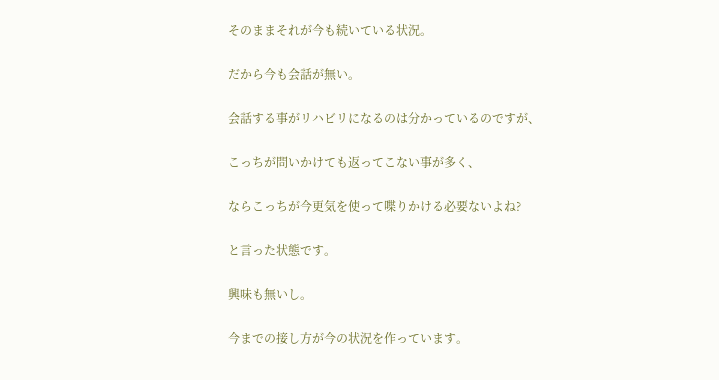そのままそれが今も続いている状況。

だから今も会話が無い。

会話する事がリハビリになるのは分かっているのですが、

こっちが問いかけても返ってこない事が多く、

ならこっちが今更気を使って喋りかける必要ないよね?

と言った状態です。

興味も無いし。

今までの接し方が今の状況を作っています。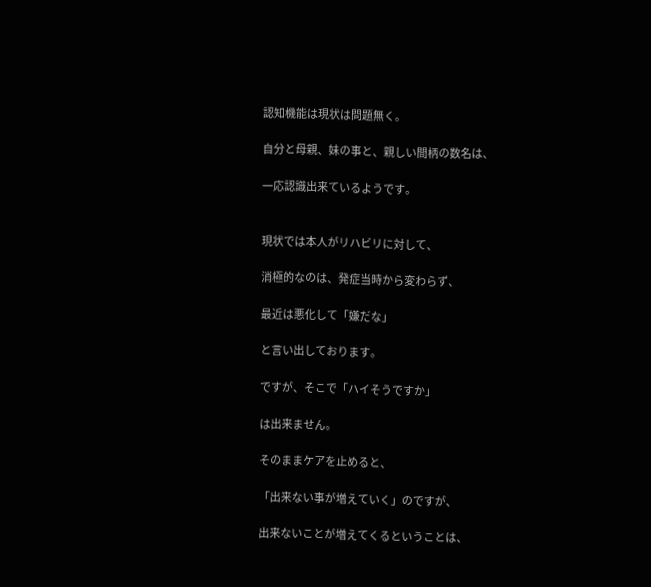認知機能は現状は問題無く。

自分と母親、妹の事と、親しい間柄の数名は、

一応認識出来ているようです。


現状では本人がリハビリに対して、

消極的なのは、発症当時から変わらず、

最近は悪化して「嫌だな」

と言い出しております。

ですが、そこで「ハイそうですか」

は出来ません。

そのままケアを止めると、

「出来ない事が増えていく」のですが、

出来ないことが増えてくるということは、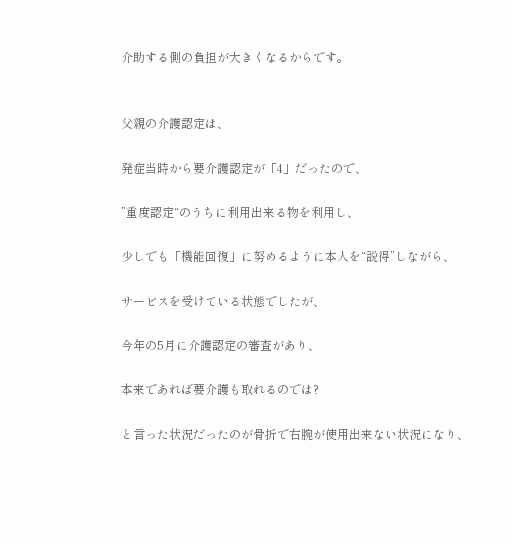介助する側の負担が大きくなるからです。


父親の介護認定は、

発症当時から要介護認定が「4」だったので、

”重度認定“のうちに利用出来る物を利用し、

少しでも「機能回復」に努めるように本人を“説得”しながら、

サービスを受けている状態でしたが、

今年の5月に介護認定の審査があり、

本来であれば要介護も取れるのでは?

と言った状況だったのが骨折で右腕が使用出来ない状況になり、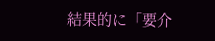結果的に「要介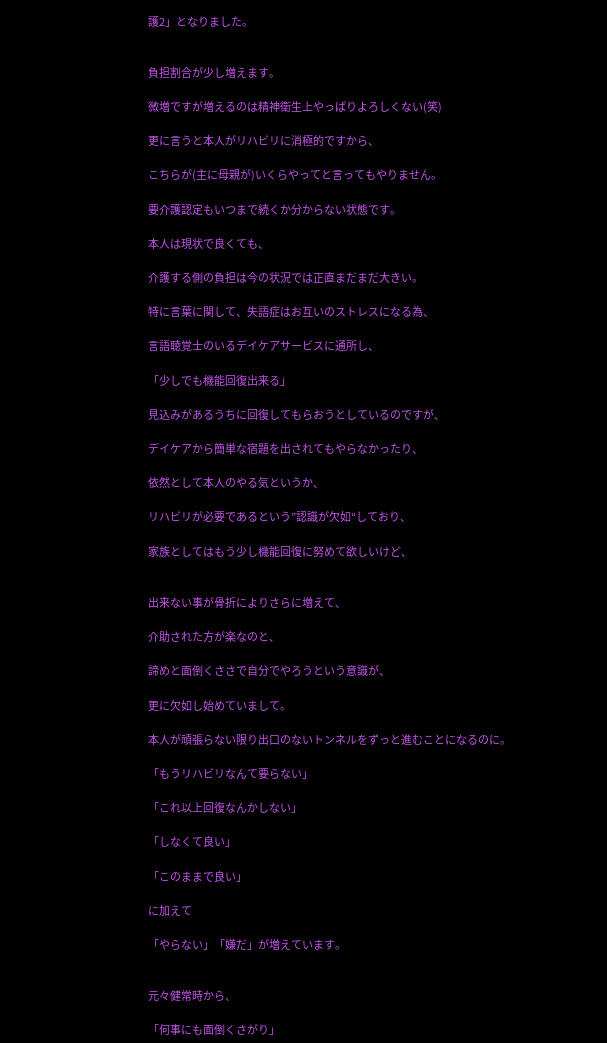護2」となりました。


負担割合が少し増えます。

微増ですが増えるのは精神衛生上やっぱりよろしくない(笑)

更に言うと本人がリハビリに消極的ですから、

こちらが(主に母親が)いくらやってと言ってもやりません。

要介護認定もいつまで続くか分からない状態です。

本人は現状で良くても、

介護する側の負担は今の状況では正直まだまだ大きい。

特に言葉に関して、失語症はお互いのストレスになる為、

言語聴覚士のいるデイケアサービスに通所し、

「少しでも機能回復出来る」

見込みがあるうちに回復してもらおうとしているのですが、

デイケアから簡単な宿題を出されてもやらなかったり、

依然として本人のやる気というか、

リハビリが必要であるという”認識が欠如“しており、

家族としてはもう少し機能回復に努めて欲しいけど、


出来ない事が骨折によりさらに増えて、

介助された方が楽なのと、

諦めと面倒くささで自分でやろうという意識が、

更に欠如し始めていまして。

本人が頑張らない限り出口のないトンネルをずっと進むことになるのに。

「もうリハビリなんて要らない」

「これ以上回復なんかしない」

「しなくて良い」

「このままで良い」

に加えて

「やらない」「嫌だ」が増えています。


元々健常時から、

「何事にも面倒くさがり」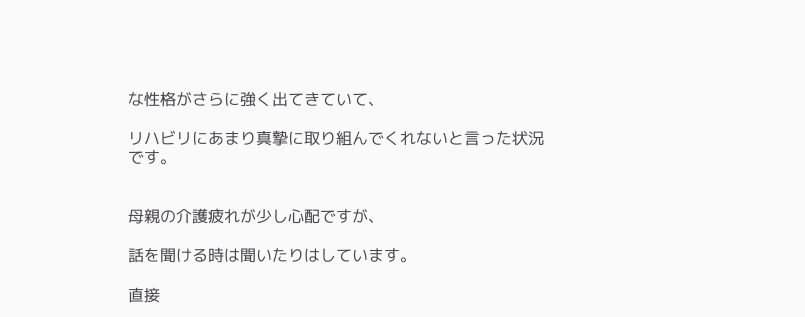な性格がさらに強く出てきていて、

リハビリにあまり真摯に取り組んでくれないと言った状況です。


母親の介護疲れが少し心配ですが、

話を聞ける時は聞いたりはしています。

直接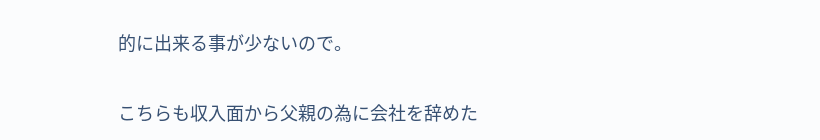的に出来る事が少ないので。

こちらも収入面から父親の為に会社を辞めた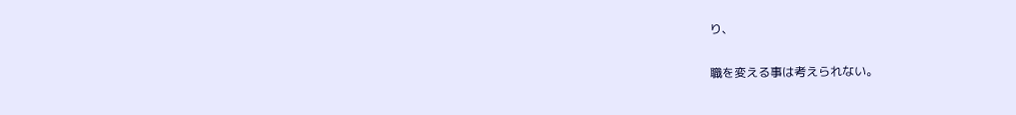り、

職を変える事は考えられない。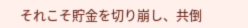それこそ貯金を切り崩し、共倒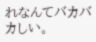れなんてバカバカしい。